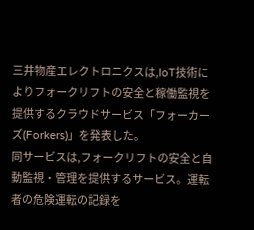三井物産エレクトロニクスは,IoT技術によりフォークリフトの安全と稼働監視を提供するクラウドサービス「フォーカーズ(Forkers)」を発表した。
同サービスは,フォークリフトの安全と自動監視・管理を提供するサービス。運転者の危険運転の記録を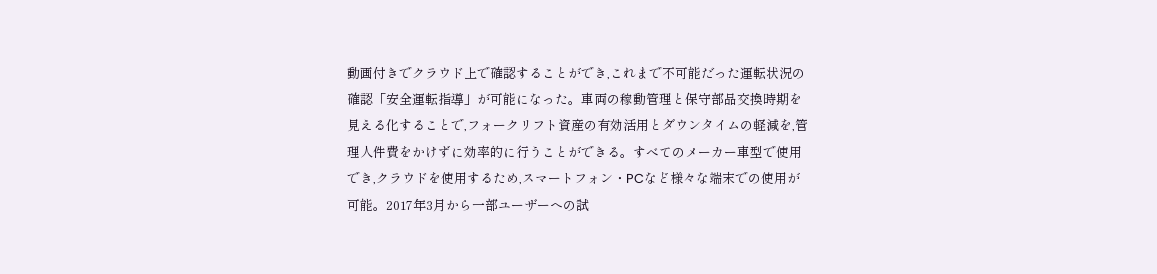動画付きでクラウド上で確認することができ,これまで不可能だった運転状況の確認「安全運転指導」が可能になった。車両の稼動管理と保守部品交換時期を見える化することで,フォークリフト資産の有効活用とダウンタイムの軽減を,管理人件費をかけずに効率的に行うことができる。すべてのメーカー車型で使用でき,クラウドを使用するため,スマートフォン・PCなど様々な端末での使用が可能。2017年3月から一部ユーザーへの試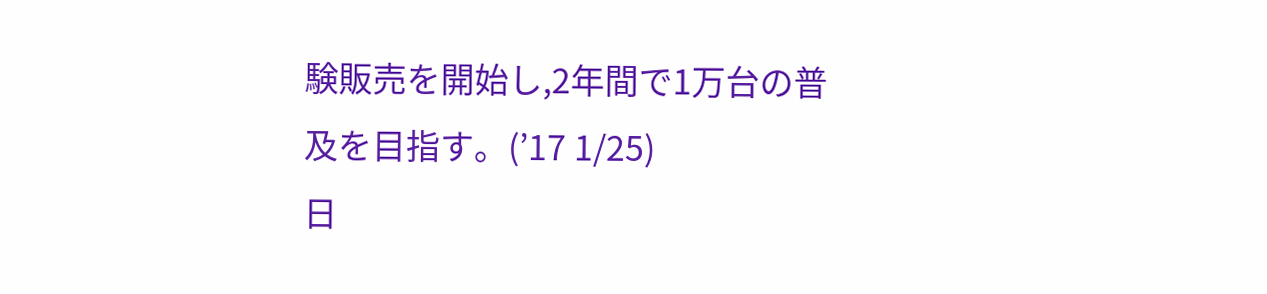験販売を開始し,2年間で1万台の普及を目指す。(’17 1/25)
日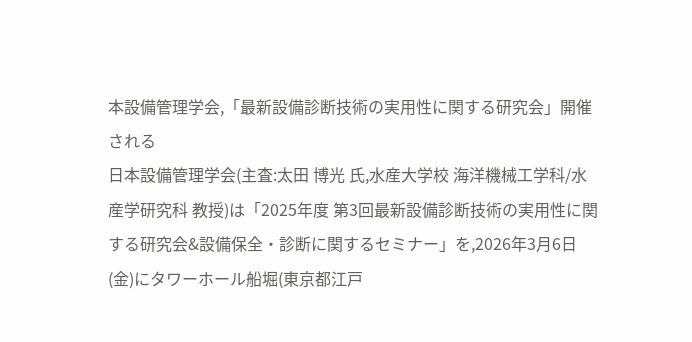本設備管理学会,「最新設備診断技術の実用性に関する研究会」開催される
日本設備管理学会(主査:太田 博光 氏,水産大学校 海洋機械工学科/水産学研究科 教授)は「2025年度 第3回最新設備診断技術の実用性に関する研究会&設備保全・診断に関するセミナー」を,2026年3月6日(金)にタワーホール船堀(東京都江戸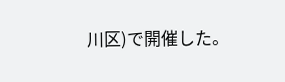川区)で開催した。